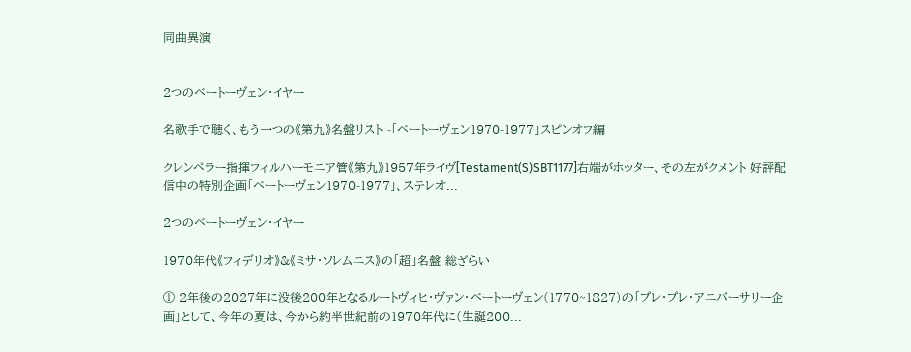同曲異演


2つのベートーヴェン・イヤー

名歌手で聴く、もう一つの《第九》名盤リスト -「ベートーヴェン1970-1977」スピンオフ編

クレンペラー指揮フィルハーモニア管《第九》1957年ライヴ[Testament(S)SBT1177]右端がホッター、その左がクメント 好評配信中の特別企画「ベートーヴェン1970-1977」、ステレオ...

2つのベートーヴェン・イヤー

1970年代《フィデリオ》&《ミサ・ソレムニス》の「超」名盤 総ざらい

① 2年後の2027年に没後200年となるルートヴィヒ・ヴァン・ベートーヴェン(1770~1827)の「プレ・プレ・アニバーサリー企画」として、今年の夏は、今から約半世紀前の1970年代に(生誕200...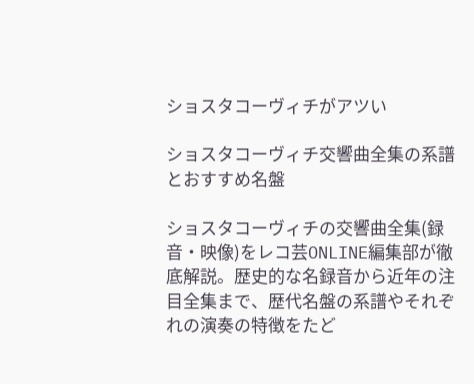ショスタコーヴィチがアツい

ショスタコーヴィチ交響曲全集の系譜とおすすめ名盤

ショスタコーヴィチの交響曲全集(録音・映像)をレコ芸ONLINE編集部が徹底解説。歴史的な名録音から近年の注目全集まで、歴代名盤の系譜やそれぞれの演奏の特徴をたど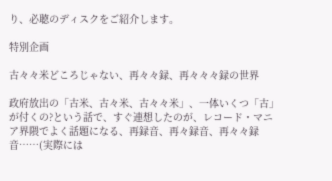り、必聴のディスクをご紹介します。

特別企画

古々々米どころじゃない、再々々録、再々々々録の世界

政府放出の「古米、古々米、古々々米」、一体いくつ「古」が付くの?という話で、すぐ連想したのが、レコード・マニア界隈でよく話題になる、再録音、再々録音、再々々録音……(実際には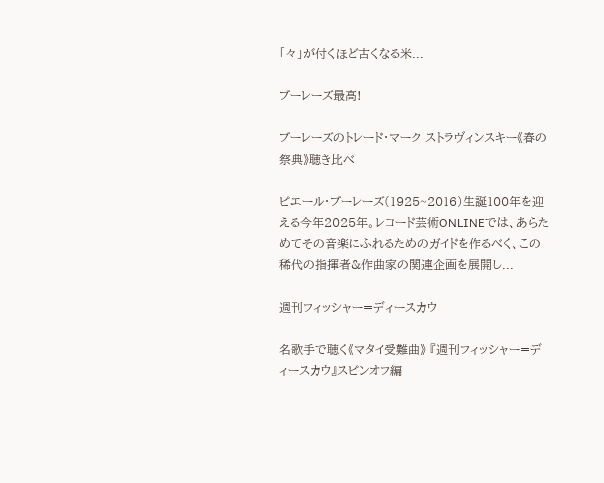「々」が付くほど古くなる米...

ブーレーズ最高!

ブーレーズのトレード・マーク ストラヴィンスキー《春の祭典》聴き比べ

ピエール・ブーレーズ(1925~2016)生誕100年を迎える今年2025年。レコード芸術ONLINEでは、あらためてその音楽にふれるためのガイドを作るべく、この稀代の指揮者&作曲家の関連企画を展開し...

週刊フィッシャー=ディースカウ

名歌手で聴く《マタイ受難曲》 『週刊フィッシャー=ディースカウ』スピンオフ編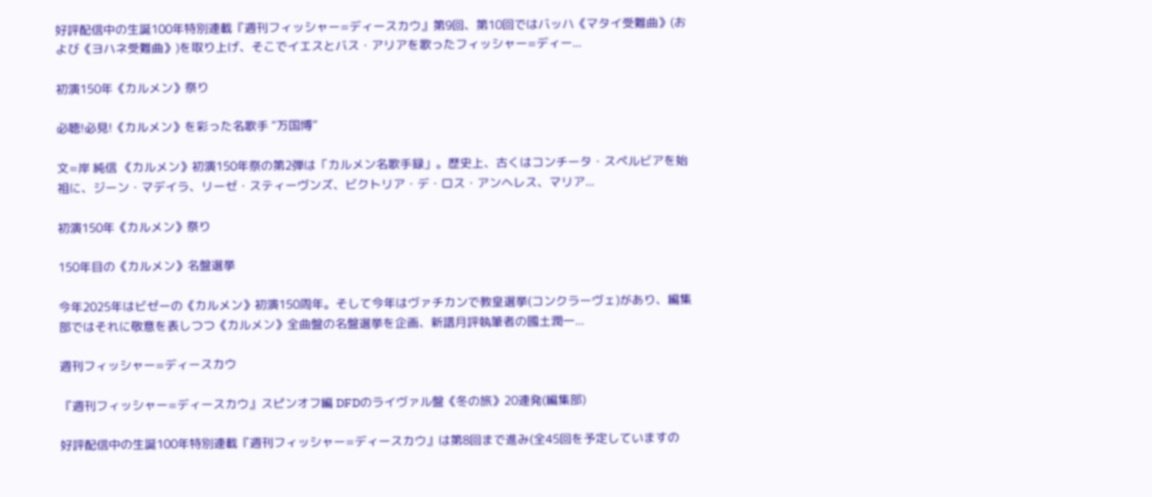好評配信中の生誕100年特別連載『週刊フィッシャー=ディースカウ』第9回、第10回ではバッハ《マタイ受難曲》(および《ヨハネ受難曲》)を取り上げ、そこでイエスとバス・アリアを歌ったフィッシャー=ディー...

初演150年《カルメン》祭り

必聴!必見!《カルメン》を彩った名歌手 “万国博”

文=岸 純信 《カルメン》初演150年祭の第2弾は「カルメン名歌手録」。歴史上、古くはコンチータ・スペルビアを始祖に、ジーン・マデイラ、リーゼ・スティーヴンズ、ビクトリア・デ・ロス・アンヘレス、マリア...

初演150年《カルメン》祭り

150年目の《カルメン》名盤選挙

今年2025年はビゼーの《カルメン》初演150周年。そして今年はヴァチカンで教皇選挙(コンクラーヴェ)があり、編集部ではそれに敬意を表しつつ《カルメン》全曲盤の名盤選挙を企画、新譜月評執筆者の國土潤一...

週刊フィッシャー=ディースカウ

『週刊フィッシャー=ディースカウ』スピンオフ編 DFDのライヴァル盤《冬の旅》20連発(編集部)

好評配信中の生誕100年特別連載『週刊フィッシャー=ディースカウ』は第8回まで進み(全45回を予定していますの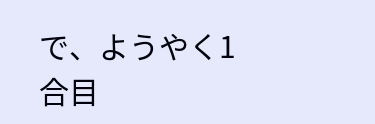で、ようやく1合目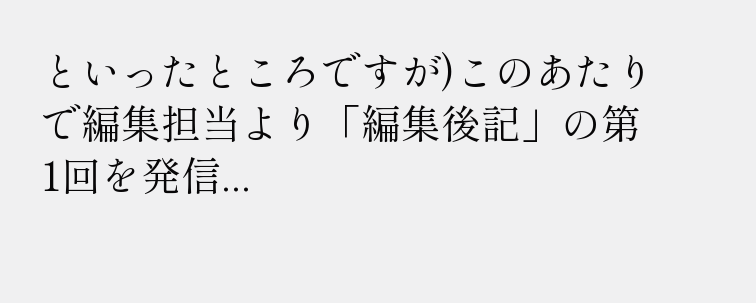といったところですが)このあたりで編集担当より「編集後記」の第1回を発信...